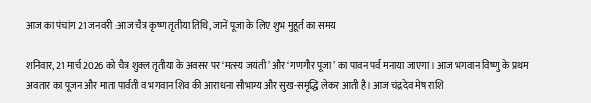आज का पंचांग 21 जनवरी :आज चैत्र कृष्ण तृतीया तिथि, जानें पूजा के लिए शुभ मुहूर्त का समय

शनिवार, 21 मार्च 2026 को चैत्र शुक्ल तृतीया के अवसर पर ‘मत्स्य जयंती’ और ‘गणगौर पूजा’ का पावन पर्व मनाया जाएगा। आज भगवान विष्णु के प्रथम अवतार का पूजन और माता पार्वती व भगवान शिव की आराधना सौभाग्य और सुख-समृद्धि लेकर आती है। आज चंद्रदेव मेष राशि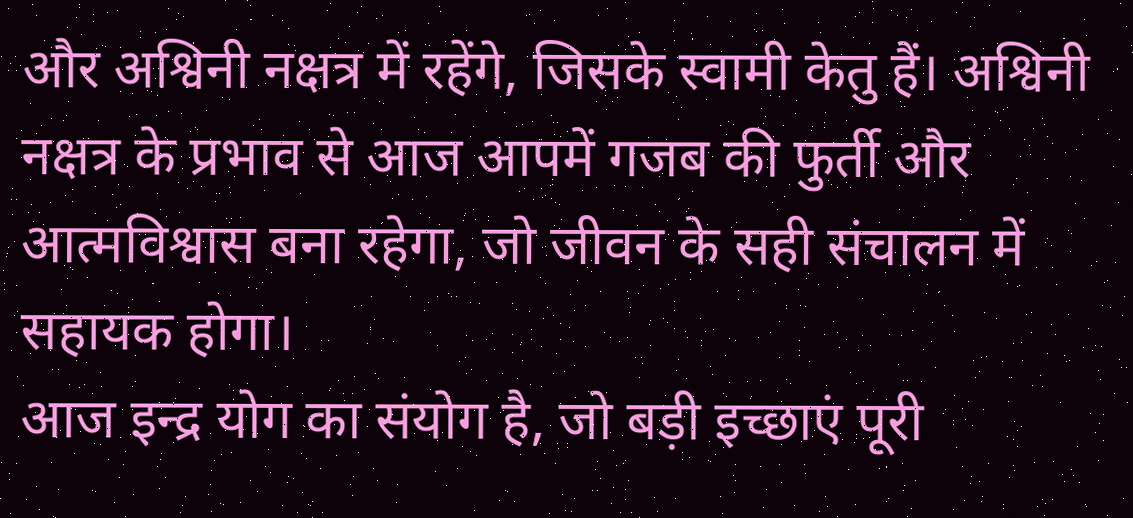और अश्विनी नक्षत्र में रहेंगे, जिसके स्वामी केतु हैं। अश्विनी नक्षत्र के प्रभाव से आज आपमें गजब की फुर्ती और आत्मविश्वास बना रहेगा, जो जीवन के सही संचालन में सहायक होगा।
आज इन्द्र योग का संयोग है, जो बड़ी इच्छाएं पूरी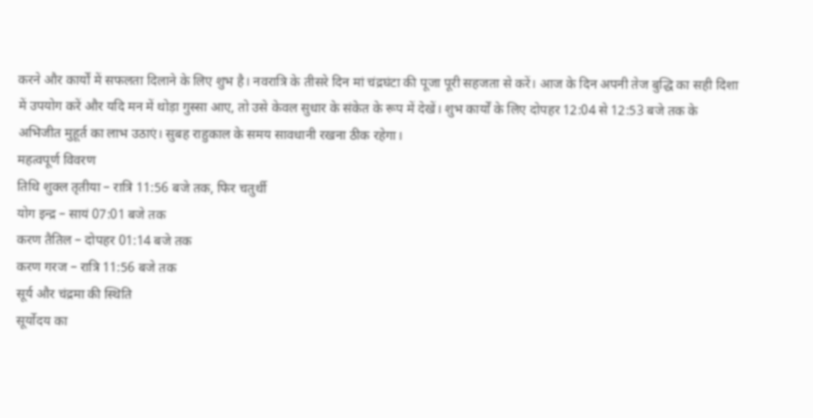करने और कार्यों में सफलता दिलाने के लिए शुभ है। नवरात्रि के तीसरे दिन मां चंद्रघंटा की पूजा पूरी सहजता से करें। आज के दिन अपनी तेज बुद्धि का सही दिशा में उपयोग करें और यदि मन में थोड़ा गुस्सा आए, तो उसे केवल सुधार के संकेत के रूप में देखें। शुभ कार्यों के लिए दोपहर 12:04 से 12:53 बजे तक के अभिजीत मुहूर्त का लाभ उठाएं। सुबह राहुकाल के समय सावधानी रखना ठीक रहेगा।
महत्वपूर्ण विवरण
तिथि शुक्ल तृतीया – रात्रि 11:56 बजे तक, फिर चतुर्थी
योग इन्द्र – सायं 07:01 बजे तक
करण तैतिल – दोपहर 01:14 बजे तक
करण गरज – रात्रि 11:56 बजे तक
सूर्य और चंद्रमा की स्थिति
सूर्योदय का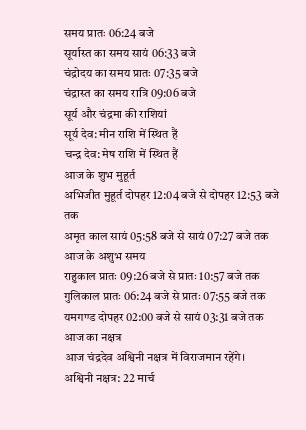समय प्रातः 06:24 बजे
सूर्यास्त का समय सायं 06:33 बजे
चंद्रोदय का समय प्रातः 07:35 बजे
चंद्रास्त का समय रात्रि 09:06 बजे
सूर्य और चंद्रमा की राशियां
सूर्य देव: मीन राशि में स्थित हैं
चन्द्र देव: मेष राशि में स्थित हैं
आज के शुभ मुहूर्त
अभिजीत मुहूर्त दोपहर 12:04 बजे से दोपहर 12:53 बजे तक
अमृत काल सायं 05:58 बजे से सायं 07:27 बजे तक
आज के अशुभ समय
राहुकाल प्रातः 09:26 बजे से प्रातः 10:57 बजे तक
गुलिकाल प्रातः 06:24 बजे से प्रातः 07:55 बजे तक
यमगण्ड दोपहर 02:00 बजे से सायं 03:31 बजे तक
आज का नक्षत्र
आज चंद्रदेव अश्विनी नक्षत्र में विराजमान रहेंगे।
अश्विनी नक्षत्र: 22 मार्च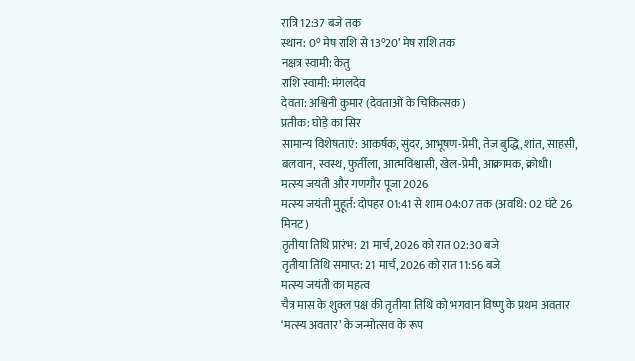रात्रि 12:37 बजे तक
स्थान: 0° मेष राशि से 13°20’ मेष राशि तक
नक्षत्र स्वामी: केतु
राशि स्वामी: मंगलदेव
देवता: अश्विनी कुमार (देवताओं के चिकित्सक)
प्रतीक: घोड़े का सिर
सामान्य विशेषताएं: आकर्षक, सुंदर, आभूषण-प्रेमी, तेज बुद्धि, शांत, साहसी, बलवान, स्वस्थ, फुर्तीला, आत्मविश्वासी, खेल-प्रेमी, आक्रामक, क्रोधी।
मत्स्य जयंती और गणगौर पूजा 2026
मत्स्य जयंती मुहूर्त: दोपहर 01:41 से शाम 04:07 तक (अवधि: 02 घंटे 26 मिनट)
तृतीया तिथि प्रारंभ: 21 मार्च, 2026 को रात 02:30 बजे
तृतीया तिथि समाप्त: 21 मार्च, 2026 को रात 11:56 बजे
मत्स्य जयंती का महत्व
चैत्र मास के शुक्ल पक्ष की तृतीया तिथि को भगवान विष्णु के प्रथम अवतार ‘मत्स्य अवतार’ के जन्मोत्सव के रूप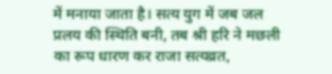में मनाया जाता है। सत्य युग में जब जल प्रलय की स्थिति बनी, तब श्री हरि ने मछली का रूप धारण कर राजा सत्यव्रत,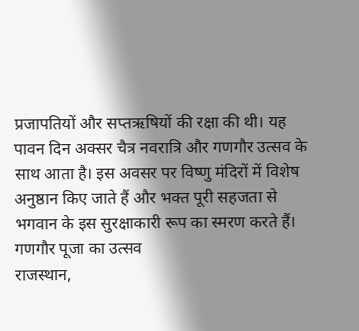प्रजापतियों और सप्तऋषियों की रक्षा की थी। यह पावन दिन अक्सर चैत्र नवरात्रि और गणगौर उत्सव के साथ आता है। इस अवसर पर विष्णु मंदिरों में विशेष अनुष्ठान किए जाते हैं और भक्त पूरी सहजता से भगवान के इस सुरक्षाकारी रूप का स्मरण करते हैं।
गणगौर पूजा का उत्सव
राजस्थान,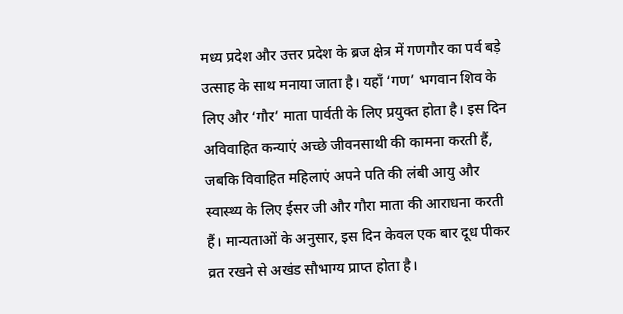मध्य प्रदेश और उत्तर प्रदेश के ब्रज क्षेत्र में गणगौर का पर्व बड़े उत्साह के साथ मनाया जाता है। यहाँ ‘गण’ भगवान शिव के लिए और ‘गौर’ माता पार्वती के लिए प्रयुक्त होता है। इस दिन अविवाहित कन्याएं अच्छे जीवनसाथी की कामना करती हैं, जबकि विवाहित महिलाएं अपने पति की लंबी आयु और स्वास्थ्य के लिए ईसर जी और गौरा माता की आराधना करती हैं। मान्यताओं के अनुसार, इस दिन केवल एक बार दूध पीकर व्रत रखने से अखंड सौभाग्य प्राप्त होता है।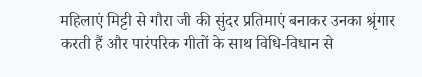महिलाएं मिट्टी से गौरा जी की सुंदर प्रतिमाएं बनाकर उनका श्रृंगार करती हैं और पारंपरिक गीतों के साथ विधि-विधान से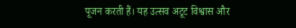पूजन करती हैं। यह उत्सव अटूट विश्वास और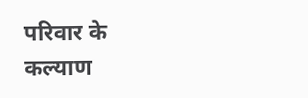परिवार के कल्याण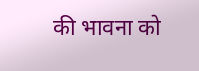की भावना को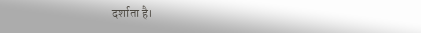दर्शाता है।